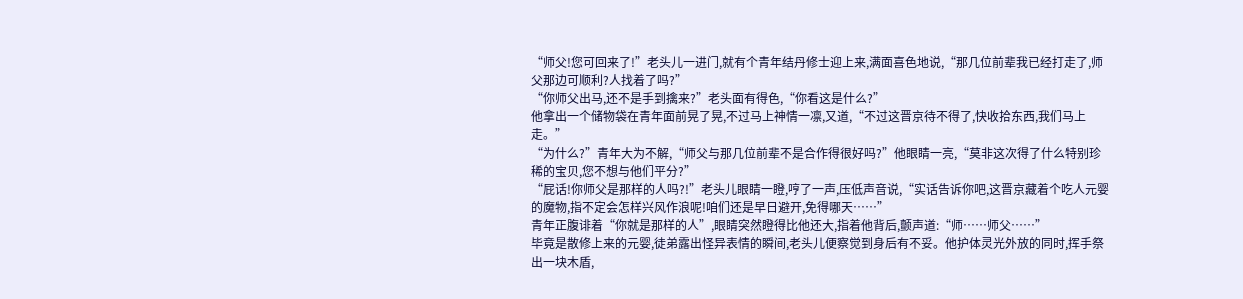“师父!您可回来了!”老头儿一进门,就有个青年结丹修士迎上来,满面喜色地说,“那几位前辈我已经打走了,师父那边可顺利?人找着了吗?”
“你师父出马,还不是手到擒来?”老头面有得色,“你看这是什么?”
他拿出一个储物袋在青年面前晃了晃,不过马上神情一凛,又道,“不过这晋京待不得了,快收拾东西,我们马上走。”
“为什么?”青年大为不解,“师父与那几位前辈不是合作得很好吗?”他眼睛一亮,“莫非这次得了什么特别珍稀的宝贝,您不想与他们平分?”
“屁话!你师父是那样的人吗?!”老头儿眼睛一瞪,哼了一声,压低声音说,“实话告诉你吧,这晋京藏着个吃人元婴的魔物,指不定会怎样兴风作浪呢!咱们还是早日避开,免得哪天……”
青年正腹诽着“你就是那样的人”,眼睛突然瞪得比他还大,指着他背后,颤声道:“师……师父……”
毕竟是散修上来的元婴,徒弟露出怪异表情的瞬间,老头儿便察觉到身后有不妥。他护体灵光外放的同时,挥手祭出一块木盾,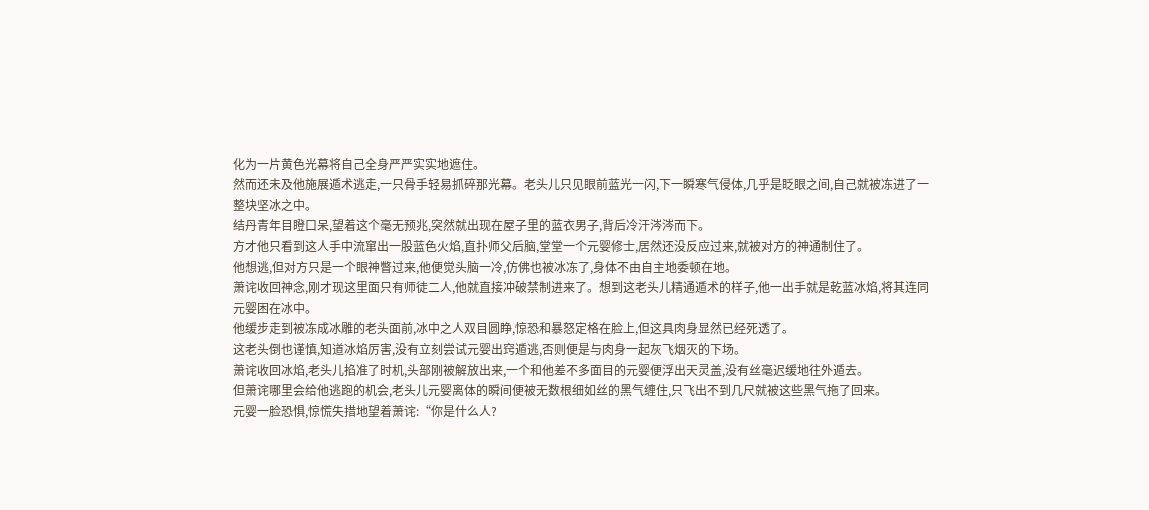化为一片黄色光幕将自己全身严严实实地遮住。
然而还未及他施展遁术逃走,一只骨手轻易抓碎那光幕。老头儿只见眼前蓝光一闪,下一瞬寒气侵体,几乎是眨眼之间,自己就被冻进了一整块坚冰之中。
结丹青年目瞪口呆,望着这个毫无预兆,突然就出现在屋子里的蓝衣男子,背后冷汗涔涔而下。
方才他只看到这人手中流窜出一股蓝色火焰,直扑师父后脑,堂堂一个元婴修士,居然还没反应过来,就被对方的神通制住了。
他想逃,但对方只是一个眼神瞥过来,他便觉头脑一冷,仿佛也被冰冻了,身体不由自主地委顿在地。
萧诧收回神念,刚才现这里面只有师徒二人,他就直接冲破禁制进来了。想到这老头儿精通遁术的样子,他一出手就是乾蓝冰焰,将其连同元婴困在冰中。
他缓步走到被冻成冰雕的老头面前,冰中之人双目圆睁,惊恐和暴怒定格在脸上,但这具肉身显然已经死透了。
这老头倒也谨慎,知道冰焰厉害,没有立刻尝试元婴出窍遁逃,否则便是与肉身一起灰飞烟灭的下场。
萧诧收回冰焰,老头儿掐准了时机,头部刚被解放出来,一个和他差不多面目的元婴便浮出天灵盖,没有丝毫迟缓地往外遁去。
但萧诧哪里会给他逃跑的机会,老头儿元婴离体的瞬间便被无数根细如丝的黑气缠住,只飞出不到几尺就被这些黑气拖了回来。
元婴一脸恐惧,惊慌失措地望着萧诧:“你是什么人?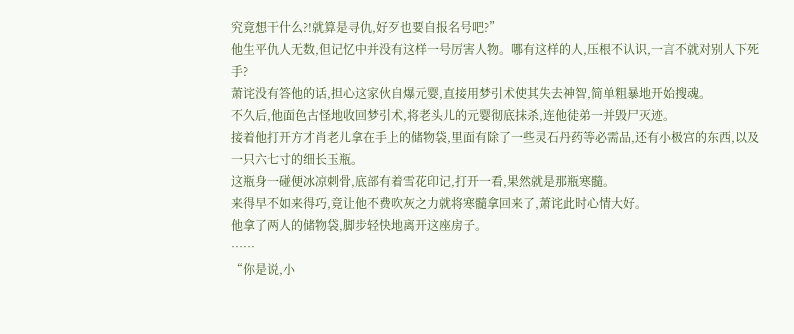究竟想干什么?!就算是寻仇,好歹也要自报名号吧?”
他生平仇人无数,但记忆中并没有这样一号厉害人物。哪有这样的人,压根不认识,一言不就对别人下死手?
萧诧没有答他的话,担心这家伙自爆元婴,直接用梦引术使其失去神智,简单粗暴地开始搜魂。
不久后,他面色古怪地收回梦引术,将老头儿的元婴彻底抹杀,连他徒弟一并毁尸灭迹。
接着他打开方才肖老儿拿在手上的储物袋,里面有除了一些灵石丹药等必需品,还有小极宫的东西,以及一只六七寸的细长玉瓶。
这瓶身一碰便冰凉刺骨,底部有着雪花印记,打开一看,果然就是那瓶寒髓。
来得早不如来得巧,竟让他不费吹灰之力就将寒髓拿回来了,萧诧此时心情大好。
他拿了两人的储物袋,脚步轻快地离开这座房子。
……
“你是说,小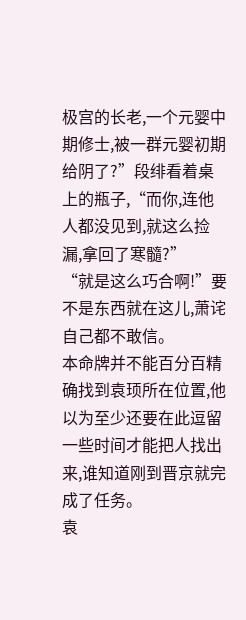极宫的长老,一个元婴中期修士,被一群元婴初期给阴了?”段绯看着桌上的瓶子,“而你,连他人都没见到,就这么捡漏,拿回了寒髓?”
“就是这么巧合啊!”要不是东西就在这儿,萧诧自己都不敢信。
本命牌并不能百分百精确找到袁顼所在位置,他以为至少还要在此逗留一些时间才能把人找出来,谁知道刚到晋京就完成了任务。
袁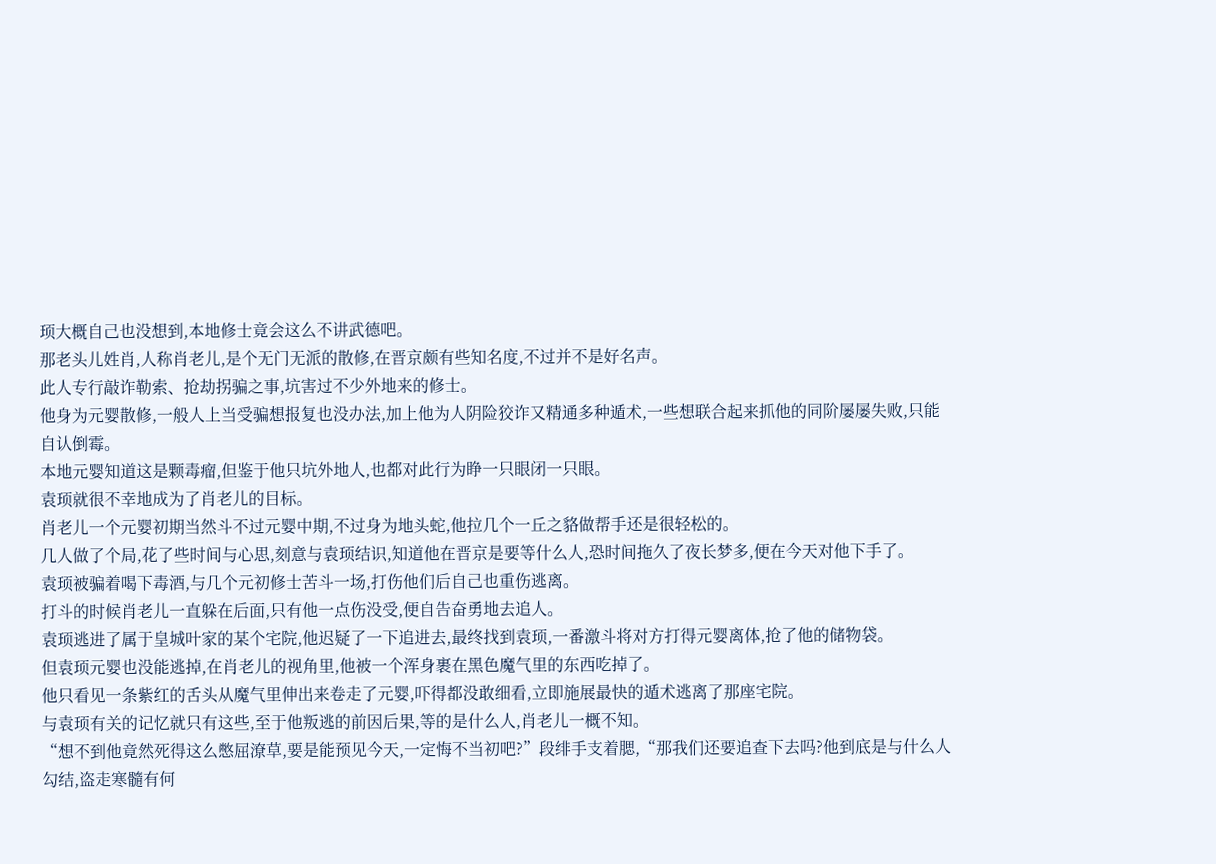顼大概自己也没想到,本地修士竟会这么不讲武德吧。
那老头儿姓肖,人称肖老儿,是个无门无派的散修,在晋京颇有些知名度,不过并不是好名声。
此人专行敲诈勒索、抢劫拐骗之事,坑害过不少外地来的修士。
他身为元婴散修,一般人上当受骗想报复也没办法,加上他为人阴险狡诈又精通多种遁术,一些想联合起来抓他的同阶屡屡失败,只能自认倒霉。
本地元婴知道这是颗毒瘤,但鉴于他只坑外地人,也都对此行为睁一只眼闭一只眼。
袁顼就很不幸地成为了肖老儿的目标。
肖老儿一个元婴初期当然斗不过元婴中期,不过身为地头蛇,他拉几个一丘之貉做帮手还是很轻松的。
几人做了个局,花了些时间与心思,刻意与袁顼结识,知道他在晋京是要等什么人,恐时间拖久了夜长梦多,便在今天对他下手了。
袁顼被骗着喝下毒酒,与几个元初修士苦斗一场,打伤他们后自己也重伤逃离。
打斗的时候肖老儿一直躲在后面,只有他一点伤没受,便自告奋勇地去追人。
袁顼逃进了属于皇城叶家的某个宅院,他迟疑了一下追进去,最终找到袁顼,一番激斗将对方打得元婴离体,抢了他的储物袋。
但袁顼元婴也没能逃掉,在肖老儿的视角里,他被一个浑身裹在黑色魔气里的东西吃掉了。
他只看见一条紫红的舌头从魔气里伸出来卷走了元婴,吓得都没敢细看,立即施展最快的遁术逃离了那座宅院。
与袁顼有关的记忆就只有这些,至于他叛逃的前因后果,等的是什么人,肖老儿一概不知。
“想不到他竟然死得这么憋屈潦草,要是能预见今天,一定悔不当初吧?”段绯手支着腮,“那我们还要追查下去吗?他到底是与什么人勾结,盗走寒髓有何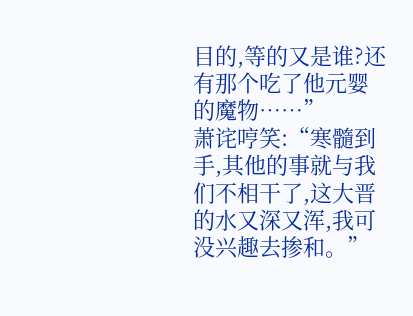目的,等的又是谁?还有那个吃了他元婴的魔物……”
萧诧哼笑:“寒髓到手,其他的事就与我们不相干了,这大晋的水又深又浑,我可没兴趣去掺和。”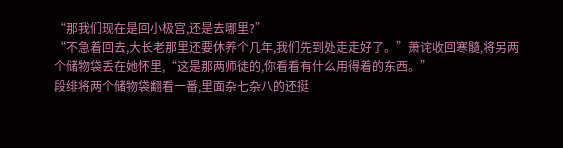“那我们现在是回小极宫,还是去哪里?”
“不急着回去,大长老那里还要休养个几年,我们先到处走走好了。”萧诧收回寒髓,将另两个储物袋丢在她怀里,“这是那两师徒的,你看看有什么用得着的东西。”
段绯将两个储物袋翻看一番,里面杂七杂八的还挺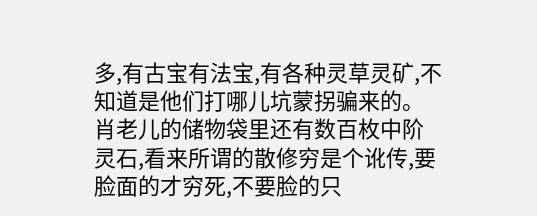多,有古宝有法宝,有各种灵草灵矿,不知道是他们打哪儿坑蒙拐骗来的。
肖老儿的储物袋里还有数百枚中阶灵石,看来所谓的散修穷是个讹传,要脸面的才穷死,不要脸的只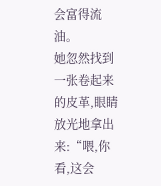会富得流油。
她忽然找到一张卷起来的皮革,眼睛放光地拿出来:“喂,你看,这会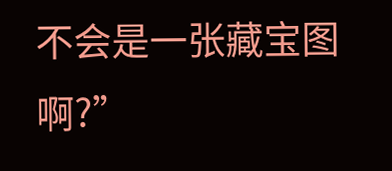不会是一张藏宝图啊?”